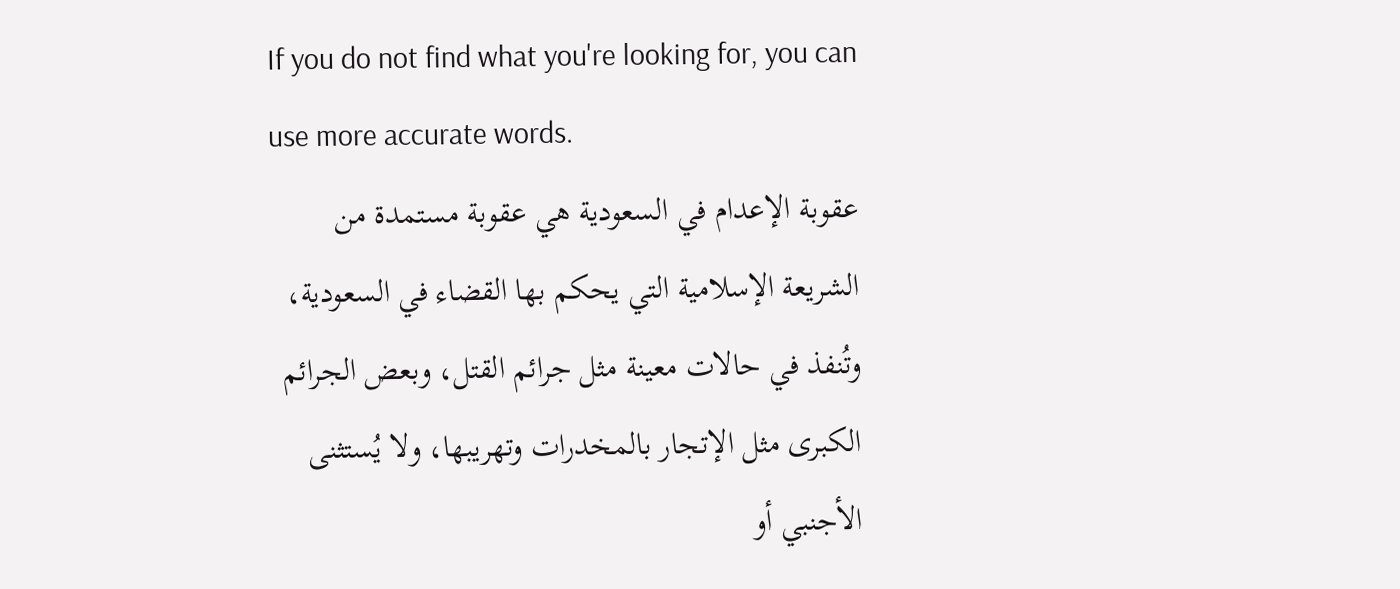If you do not find what you're looking for, you can use more accurate words.
عقوبة الإعدام في السعودية هي عقوبة مستمدة من الشريعة الإسلامية التي يحكم بها القضاء في السعودية، وتُنفذ في حالات معينة مثل جرائم القتل، وبعض الجرائم الكبرى مثل الإتجار بالمخدرات وتهريبها، ولا يُستثنى الأجنبي أو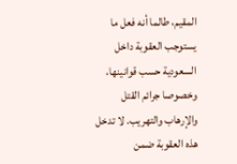المقيم، طالما أنه فعل ما يستوجب العقوبة داخل السعودية حسب قوانينها، وخصوصا جرائم القتل والإرهاب والتهريب. لا تدخل هذه العقوبة ضمن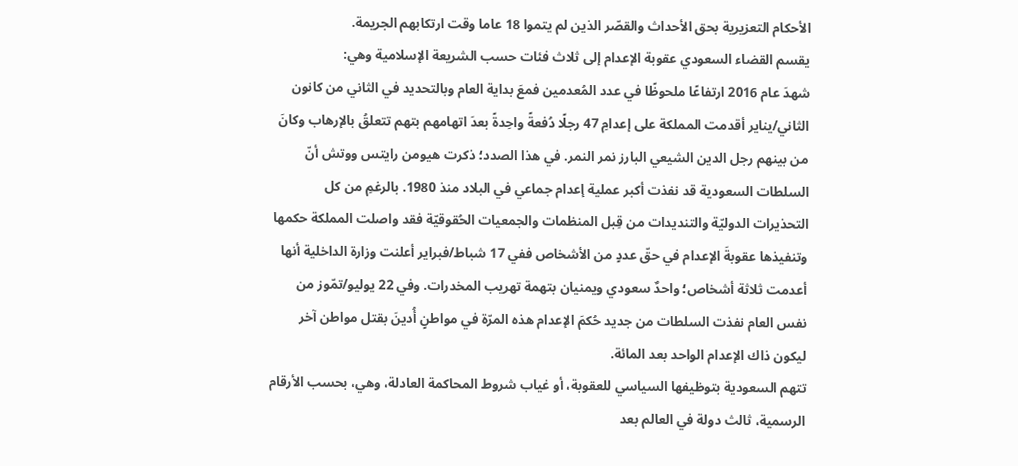الأحكام التعزيرية بحق الأحداث والقصّر الذين لم يتموا 18 عاما وقت ارتكابهم الجريمة.
يقسم القضاء السعودي عقوبة الإعدام إلى ثلاث فئات حسب الشريعة الإسلامية وهي:
شهدَ عام 2016 ارتفاعًا ملحوظًا في عدد المُعدمين فمعَ بداية العام وبالتحديد في الثاني من كانون الثاني/يناير أقدمت المملكة على إعدامِ 47 رجلًا دُفعةً واحِدةً بعدَ اتهامهم بتهم تتعلقُ بالإرهاب وكانَ من بينهم رجل الدين الشيعي البارز نمر النمر. في هذا الصدد؛ ذكرت هيومن رايتس ووتش أنّ السلطات السعودية قد نفذت أكبر عملية إعدام جماعي في البلاد منذ 1980. بالرغمِ من كل التحذيرات الدوليّة والتنديدات من قِبل المنظمات والجمعيات الحُقوقيّة فقد واصلت المملكة حكمها وتنفيذها عقوبةَ الإعدام في حقّ عددٍ من الأشخاص ففي 17 شباط/فبراير أعلنت وزارة الداخلية أنها أعدمت ثلاثة أشخاص؛ واحدٌ سعودي ويمنيان بتهمة تهريب المخدرات. وفي 22 يوليو/تمّوز من نفس العام نفذت السلطات من جديد حُكمَ الإعدام هذه المرّة في مواطنٍ أُدينَ بقتل مواطن آخر ليكون ذاك الإعدام الواحد بعد المائة.
تتهم السعودية بتوظيفها السياسي للعقوبة، أو غياب شروط المحاكمة العادلة، وهي، بحسب الأرقام الرسمية، ثالث دولة في العالم بعد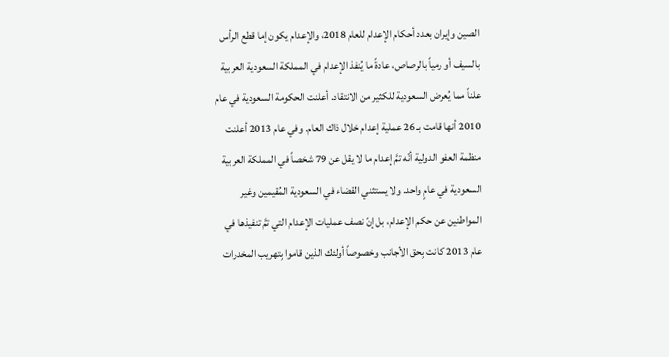الصين وإيران بعدد أحكام الإعدام للعام 2018، والإعدام يكون إما قطع الرأس بالسيف أو رمياً بالرصاص، عادةً ما يُنفذ الإعدام في المملكة السعودية العربية علناً مما يُعرض السعودية للكثير من الانتقاد. أعلنت الحكومة السعودية في عام 2010 أنها قامت بـ 26 عملية إعدام خلال ذاك العام. وفي عام 2013 أعلنت منظمة العفو الدولية أنّه تمَّ إعدام ما لا يقل عن 79 شخصاً في المملكة العربية السعودية في عامٍ واحد. ولا يستثني القضاء في السعودية المُقيمين وغير المواطنين عن حكم الإعدام، بل إنّ نصف عمليات الإعدام التي تمَّ تنفيذها في عام 2013 كانت بِحق الأجانب وخصوصاً أولئك الذين قاموا بِتهريب المخدرات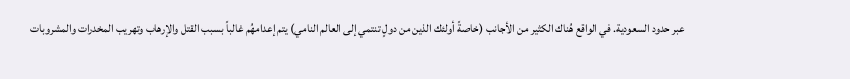عبر حدود السعودية. في الواقع هُناك الكثير من الأجانب (خاصةً أولئك الذين من دولٍ تنتمي إلى العالم النامي) يتم إعدامهُم غالباً بسبب القتل والإرهاب وتهريب المخدرات والمشروبات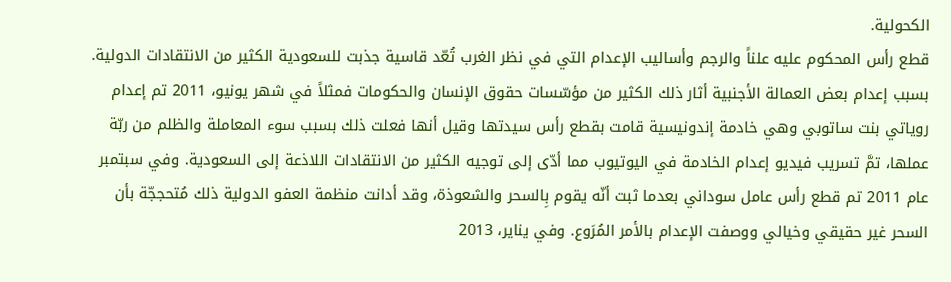الكحولية.
قطع رأس المحكوم عليه علناً والرجم وأساليب الإعدام التي في نظر الغرب تُعّد قاسية جذبت للسعودية الكثير من الانتقادات الدولية. بسبب إعدام بعض العمالة الأجنبية أثار ذلك الكثير من مؤسّسات حقوق الإنسان والحكومات فمثلاً في شهر يونيو، 2011 تم إعدام روياتي بنت ساتوبي وهي خادمة إندونيسية قامت بقطع رأس سيدتها وقيل أنها فعلت ذلك بسبب سوء المعاملة والظلم من ربّة عملها، تمَّ تسريب فيديو إعدام الخادمة في اليوتيوب مما أدّى إلى توجيه الكثير من الانتقادات اللاذعة إلى السعودية. وفي سبتمبر عام 2011 تم قطع رأس عامل سوداني بعدما ثبت أنّه يقوم بِالسحر والشعوذة، وقد أدانت منظمة العفو الدولية ذلك مُتحججّة بأن السحر غير حقيقي وخيالي ووصفت الإعدام بالأمر المُرَوع. وفي يناير، 2013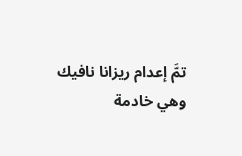تمَّ إعدام ريزانا نافيك وهي خادمة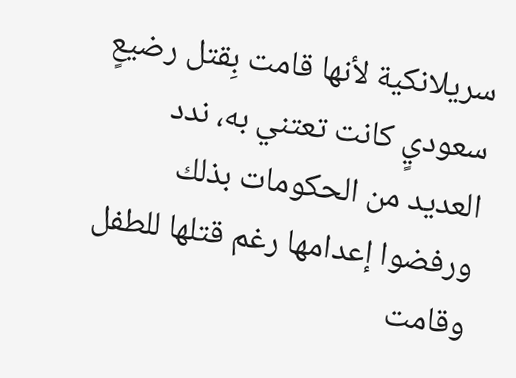سريلانكية لأنها قامت بِقتل رضيعٍ سعوديٍ كانت تعتني به، ندد العديد من الحكومات بذلك ورفضوا إعدامها رغم قتلها للطفل وقامت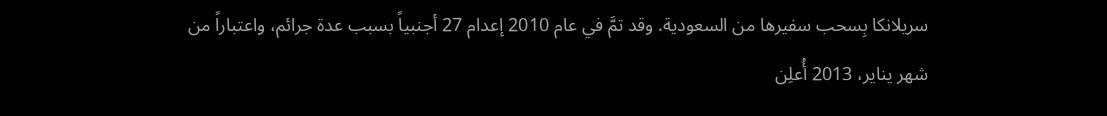سريلانكا بِسحب سفيرها من السعودية. وقد تمَّ في عام 2010 إعدام 27 أجنبياً بسبب عدة جرائم، واعتباراً من شهر يناير، 2013 أُعلِن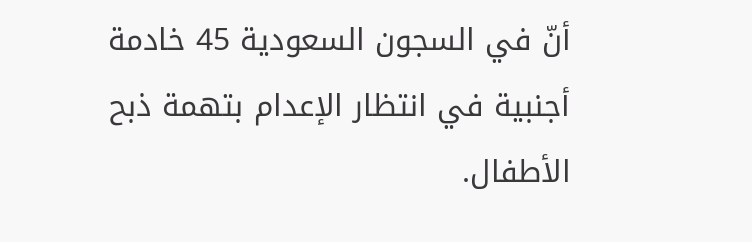أنّ في السجون السعودية 45 خادمة أجنبية في انتظار الإعدام بتهمة ذبح الأطفال.